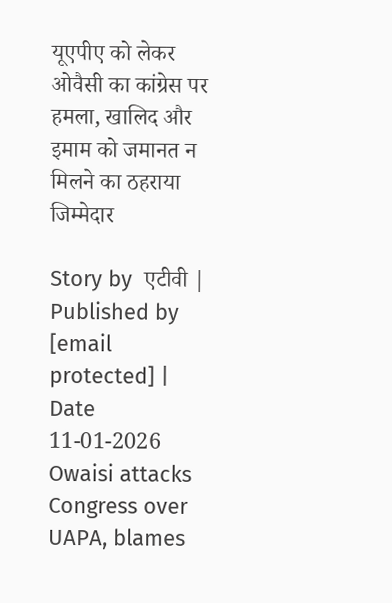यूएपीए को लेकर ओवैसी का कांग्रेस पर हमला, खालिद और इमाम को जमानत न मिलने का ठहराया जिम्मेदार

Story by  एटीवी | Published by  [email protected] | Date 11-01-2026
Owaisi attacks Congress over UAPA, blames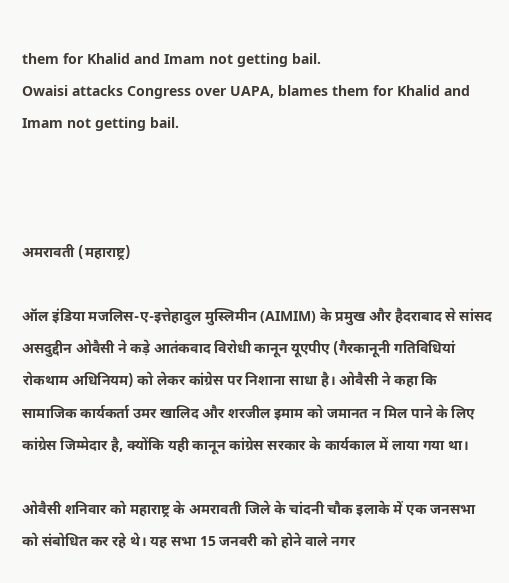them for Khalid and Imam not getting bail.
Owaisi attacks Congress over UAPA, blames them for Khalid and Imam not getting bail.



अमरावती (महाराष्ट्र)

ऑल इंडिया मजलिस-ए-इत्तेहादुल मुस्लिमीन (AIMIM) के प्रमुख और हैदराबाद से सांसद असदुद्दीन ओवैसी ने कड़े आतंकवाद विरोधी कानून यूएपीए (गैरकानूनी गतिविधियां रोकथाम अधिनियम) को लेकर कांग्रेस पर निशाना साधा है। ओवैसी ने कहा कि सामाजिक कार्यकर्ता उमर खालिद और शरजील इमाम को जमानत न मिल पाने के लिए कांग्रेस जिम्मेदार है, क्योंकि यही कानून कांग्रेस सरकार के कार्यकाल में लाया गया था।

ओवैसी शनिवार को महाराष्ट्र के अमरावती जिले के चांदनी चौक इलाके में एक जनसभा को संबोधित कर रहे थे। यह सभा 15 जनवरी को होने वाले नगर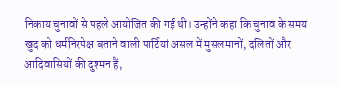निकाय चुनावों से पहले आयोजित की गई थी। उन्होंने कहा कि चुनाव के समय खुद को धर्मनिरपेक्ष बताने वाली पार्टियां असल में मुसलमानों, दलितों और आदिवासियों की दुश्मन हैं,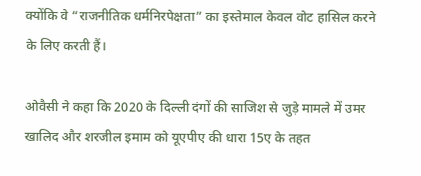क्योंकि वे “राजनीतिक धर्मनिरपेक्षता” का इस्तेमाल केवल वोट हासिल करने के लिए करती हैं।

ओवैसी ने कहा कि 2020 के दिल्ली दंगों की साजिश से जुड़े मामले में उमर खालिद और शरजील इमाम को यूएपीए की धारा 15ए के तहत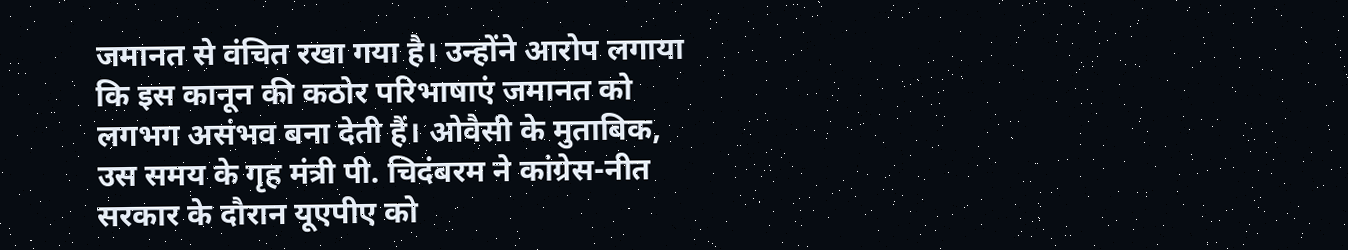जमानत से वंचित रखा गया है। उन्होंने आरोप लगाया कि इस कानून की कठोर परिभाषाएं जमानत को लगभग असंभव बना देती हैं। ओवैसी के मुताबिक, उस समय के गृह मंत्री पी. चिदंबरम ने कांग्रेस-नीत सरकार के दौरान यूएपीए को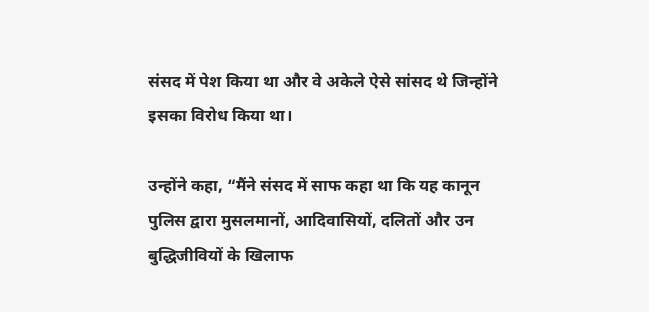संसद में पेश किया था और वे अकेले ऐसे सांसद थे जिन्होंने इसका विरोध किया था।

उन्होंने कहा, “मैंने संसद में साफ कहा था कि यह कानून पुलिस द्वारा मुसलमानों, आदिवासियों, दलितों और उन बुद्धिजीवियों के खिलाफ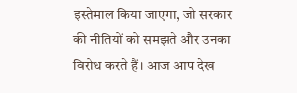इस्तेमाल किया जाएगा, जो सरकार की नीतियों को समझते और उनका विरोध करते हैं। आज आप देख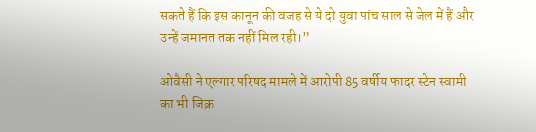सकते हैं कि इस कानून की वजह से ये दो युवा पांच साल से जेल में हैं और उन्हें जमानत तक नहीं मिल रही।”

ओवैसी ने एल्गार परिषद मामले में आरोपी 85 वर्षीय फादर स्टेन स्वामी का भी जिक्र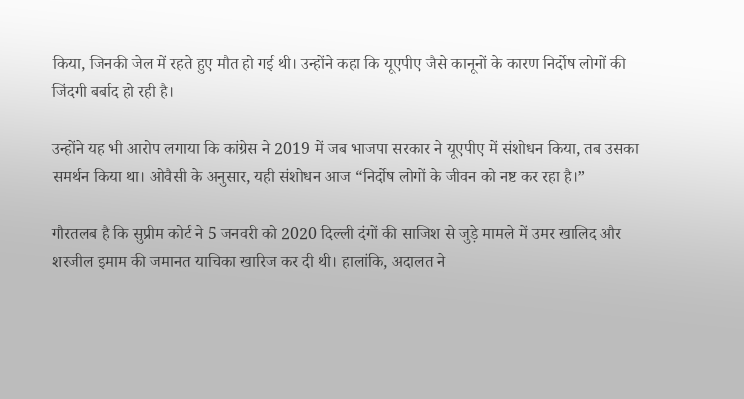किया, जिनकी जेल में रहते हुए मौत हो गई थी। उन्होंने कहा कि यूएपीए जैसे कानूनों के कारण निर्दोष लोगों की जिंदगी बर्बाद हो रही है।

उन्होंने यह भी आरोप लगाया कि कांग्रेस ने 2019 में जब भाजपा सरकार ने यूएपीए में संशोधन किया, तब उसका समर्थन किया था। ओवैसी के अनुसार, यही संशोधन आज “निर्दोष लोगों के जीवन को नष्ट कर रहा है।”

गौरतलब है कि सुप्रीम कोर्ट ने 5 जनवरी को 2020 दिल्ली दंगों की साजिश से जुड़े मामले में उमर खालिद और शरजील इमाम की जमानत याचिका खारिज कर दी थी। हालांकि, अदालत ने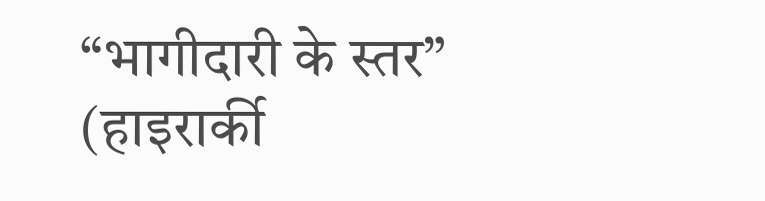“भागीदारी के स्तर” (हाइरार्की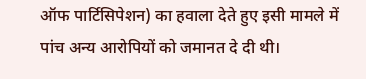ऑफ पार्टिसिपेशन) का हवाला देते हुए इसी मामले में पांच अन्य आरोपियों को जमानत दे दी थी।